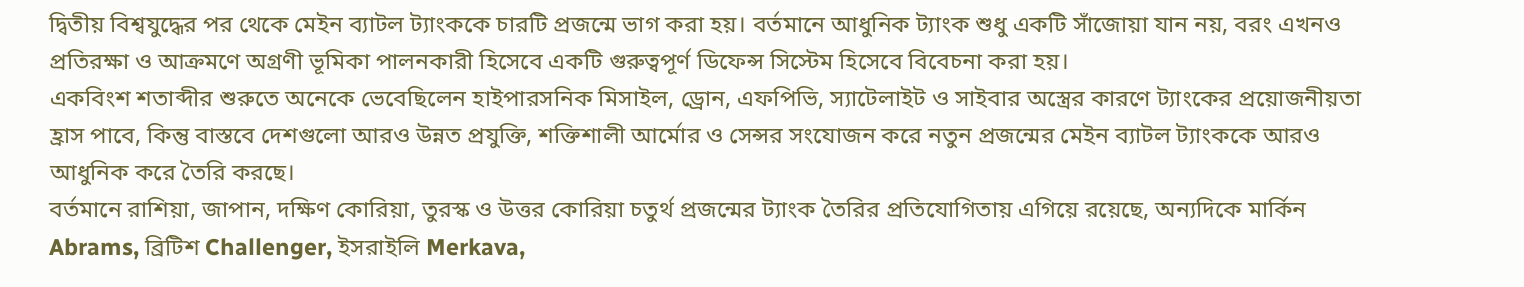দ্বিতীয় বিশ্বযুদ্ধের পর থেকে মেইন ব্যাটল ট্যাংককে চারটি প্রজন্মে ভাগ করা হয়। বর্তমানে আধুনিক ট্যাংক শুধু একটি সাঁজোয়া যান নয়, বরং এখনও প্রতিরক্ষা ও আক্রমণে অগ্রণী ভূমিকা পালনকারী হিসেবে একটি গুরুত্বপূর্ণ ডিফেন্স সিস্টেম হিসেবে বিবেচনা করা হয়।
একবিংশ শতাব্দীর শুরুতে অনেকে ভেবেছিলেন হাইপারসনিক মিসাইল, ড্রোন, এফপিভি, স্যাটেলাইট ও সাইবার অস্ত্রের কারণে ট্যাংকের প্রয়োজনীয়তা হ্রাস পাবে, কিন্তু বাস্তবে দেশগুলো আরও উন্নত প্রযুক্তি, শক্তিশালী আর্মোর ও সেন্সর সংযোজন করে নতুন প্রজন্মের মেইন ব্যাটল ট্যাংককে আরও আধুনিক করে তৈরি করছে।
বর্তমানে রাশিয়া, জাপান, দক্ষিণ কোরিয়া, তুরস্ক ও উত্তর কোরিয়া চতুর্থ প্রজন্মের ট্যাংক তৈরির প্রতিযোগিতায় এগিয়ে রয়েছে, অন্যদিকে মার্কিন Abrams, ব্রিটিশ Challenger, ইসরাইলি Merkava,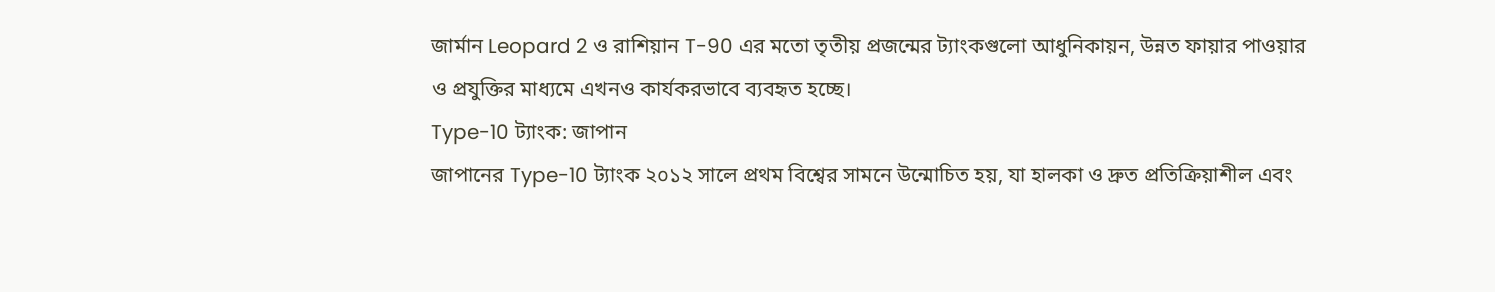জার্মান Leopard 2 ও রাশিয়ান T-90 এর মতো তৃতীয় প্রজন্মের ট্যাংকগুলো আধুনিকায়ন, উন্নত ফায়ার পাওয়ার ও প্রযুক্তির মাধ্যমে এখনও কার্যকরভাবে ব্যবহৃত হচ্ছে।
Type-10 ট্যাংক: জাপান
জাপানের Type-10 ট্যাংক ২০১২ সালে প্রথম বিশ্বের সামনে উন্মোচিত হয়, যা হালকা ও দ্রুত প্রতিক্রিয়াশীল এবং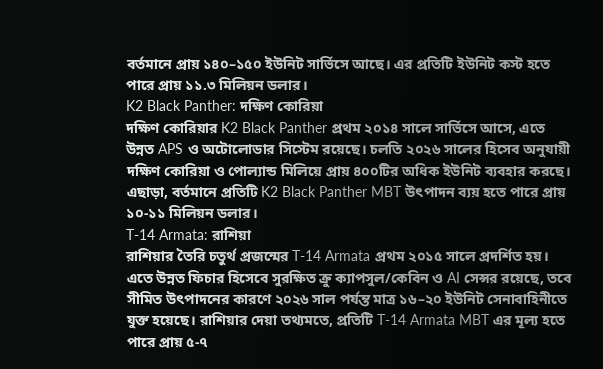বর্তমানে প্রায় ১৪০–১৫০ ইউনিট সার্ভিসে আছে। এর প্রতিটি ইউনিট কস্ট হতে পারে প্রায় ১১.৩ মিলিয়ন ডলার।
K2 Black Panther: দক্ষিণ কোরিয়া
দক্ষিণ কোরিয়ার K2 Black Panther প্রথম ২০১৪ সালে সার্ভিসে আসে, এতে উন্নত APS ও অটোলোডার সিস্টেম রয়েছে। চলতি ২০২৬ সালের হিসেব অনুযায়ী দক্ষিণ কোরিয়া ও পোল্যান্ড মিলিয়ে প্রায় ৪০০টির অধিক ইউনিট ব্যবহার করছে। এছাড়া, বর্তমানে প্রতিটি K2 Black Panther MBT উৎপাদন ব্যয় হতে পারে প্রায় ১০-১১ মিলিয়ন ডলার।
T-14 Armata: রাশিয়া
রাশিয়ার তৈরি চতুর্থ প্রজন্মের T-14 Armata প্রথম ২০১৫ সালে প্রদর্শিত হয়। এতে উন্নত ফিচার হিসেবে সুরক্ষিত ক্রু ক্যাপসুল/কেবিন ও AI সেন্সর রয়েছে, তবে সীমিত উৎপাদনের কারণে ২০২৬ সাল পর্যন্ত মাত্র ১৬–২০ ইউনিট সেনাবাহিনীতে যুক্ত হয়েছে। রাশিয়ার দেয়া তথ্যমতে, প্রতিটি T-14 Armata MBT এর মূল্য হতে পারে প্রায় ৫-৭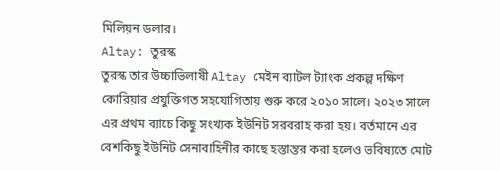মিলিয়ন ডলার।
Altay: তুরস্ক
তুরস্ক তার উচ্চাভিলাষী Altay মেইন ব্যাটল ট্যাংক প্রকল্প দক্ষিণ কোরিয়ার প্রযুক্তিগত সহযোগিতায় শুরু করে ২০১০ সালে। ২০২৩ সালে এর প্রথম ব্যাচে কিছু সংখ্যক ইউনিট সরবরাহ করা হয়। বর্তমানে এর বেশকিছু ইউনিট সেনাবাহিনীর কাছে হস্তান্তর করা হলেও ভবিষ্যতে মোট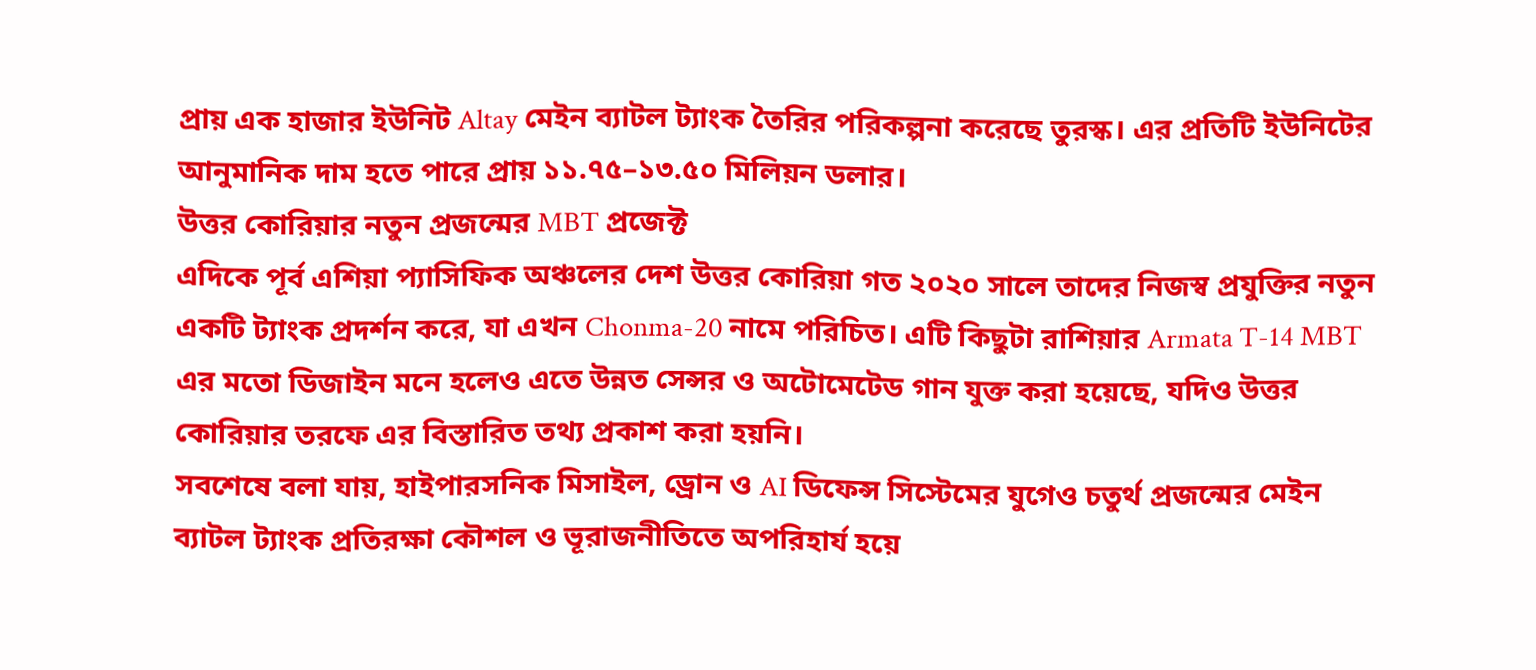প্রায় এক হাজার ইউনিট Altay মেইন ব্যাটল ট্যাংক তৈরির পরিকল্পনা করেছে তুরস্ক। এর প্রতিটি ইউনিটের আনুমানিক দাম হতে পারে প্রায় ১১.৭৫–১৩.৫০ মিলিয়ন ডলার।
উত্তর কোরিয়ার নতুন প্রজন্মের MBT প্রজেক্ট
এদিকে পূর্ব এশিয়া প্যাসিফিক অঞ্চলের দেশ উত্তর কোরিয়া গত ২০২০ সালে তাদের নিজস্ব প্রযুক্তির নতুন একটি ট্যাংক প্রদর্শন করে, যা এখন Chonma-20 নামে পরিচিত। এটি কিছুটা রাশিয়ার Armata T-14 MBT এর মতো ডিজাইন মনে হলেও এতে উন্নত সেন্সর ও অটোমেটেড গান যুক্ত করা হয়েছে, যদিও উত্তর কোরিয়ার তরফে এর বিস্তারিত তথ্য প্রকাশ করা হয়নি।
সবশেষে বলা যায়, হাইপারসনিক মিসাইল, ড্রোন ও AI ডিফেন্স সিস্টেমের যুগেও চতুর্থ প্রজন্মের মেইন ব্যাটল ট্যাংক প্রতিরক্ষা কৌশল ও ভূরাজনীতিতে অপরিহার্য হয়ে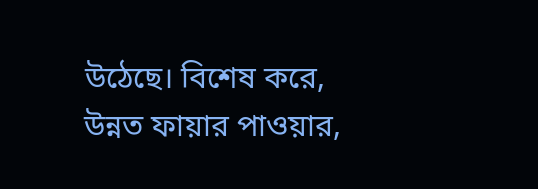উঠেছে। বিশেষ করে, উন্নত ফায়ার পাওয়ার,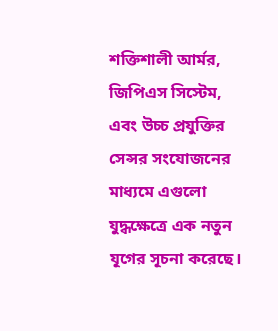শক্তিশালী আর্মর, জিপিএস সিস্টেম, এবং উচ্চ প্রযুক্তির সেন্সর সংযোজনের মাধ্যমে এগুলো যুদ্ধক্ষেত্রে এক নতুন যূগের সূচনা করেছে।